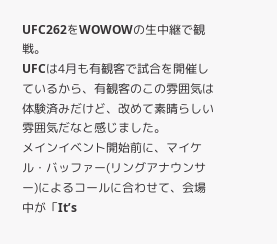UFC262をWOWOWの生中継で観戦。
UFCは4月も有観客で試合を開催しているから、有観客のこの雰囲気は体験済みだけど、改めて素晴らしい雰囲気だなと感じました。
メインイベント開始前に、マイケル・バッファー(リングアナウンサー)によるコールに合わせて、会場中が「It’s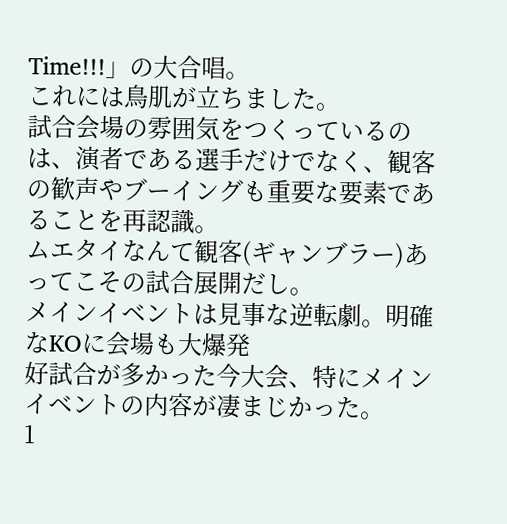Time!!!」の大合唱。
これには鳥肌が立ちました。
試合会場の雰囲気をつくっているのは、演者である選手だけでなく、観客の歓声やブーイングも重要な要素であることを再認識。
ムエタイなんて観客(ギャンブラー)あってこその試合展開だし。
メインイベントは見事な逆転劇。明確なKOに会場も大爆発
好試合が多かった今大会、特にメインイベントの内容が凄まじかった。
1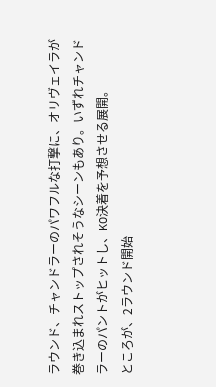ラウンド、チャンドラーのパワフルな打撃に、オリヴェイラが巻き込まれストップされそうなシーンもあり。いずれチャンドラーのパントがヒットし、KO決着を予想させる展開。
ところが、2ラウンド開始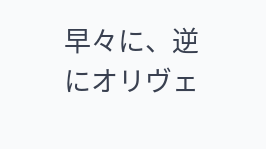早々に、逆にオリヴェ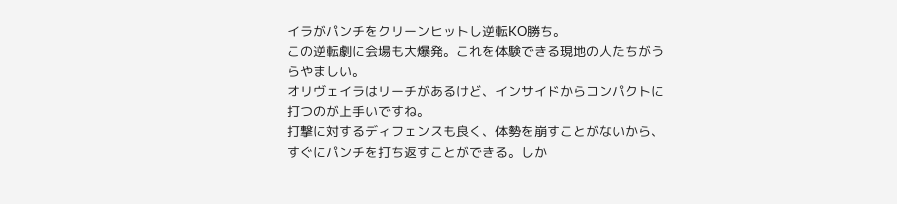イラがパンチをクリーンヒットし逆転KO勝ち。
この逆転劇に会場も大爆発。これを体験できる現地の人たちがうらやましい。
オリヴェイラはリーチがあるけど、インサイドからコンパクトに打つのが上手いですね。
打撃に対するディフェンスも良く、体勢を崩すことがないから、すぐにパンチを打ち返すことができる。しか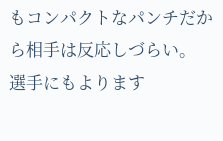もコンパクトなパンチだから相手は反応しづらい。
選手にもよります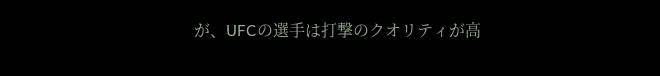が、UFCの選手は打撃のクオリティが高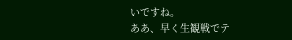いですね。
ああ、早く生観戦でテ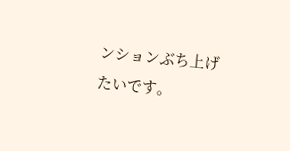ンションぶち上げたいです。